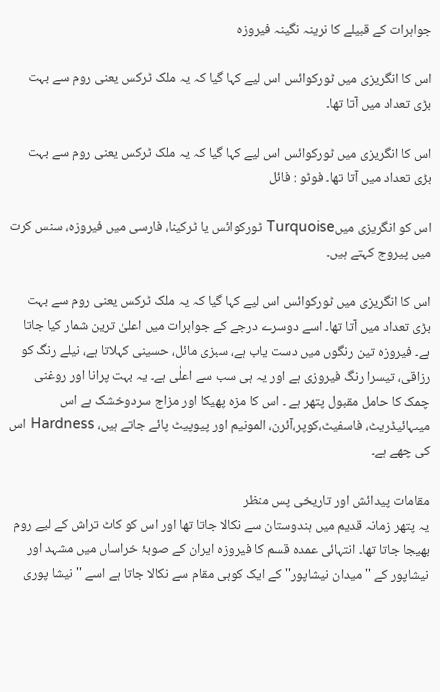جواہرات کے قبیلے کا نرینہ نگینہ فیروزہ

اس کا انگریزی میں ٹورکوائس اس لیے کہا گیا کہ یہ ملک ٹرکس یعنی روم سے بہت بڑی تعداد میں آتا تھا۔

اس کا انگریزی میں ٹورکوائس اس لیے کہا گیا کہ یہ ملک ٹرکس یعنی روم سے بہت بڑی تعداد میں آتا تھا۔ فوٹو : فائل

اس کو انگریزی میںTurquoise ٹورکوائس یا ٹرکینا، فارسی میں فیروزہ، سنس کرت میں پیروج کہتے ہیں۔

اس کا انگریزی میں ٹورکوائس اس لیے کہا گیا کہ یہ ملک ٹرکس یعنی روم سے بہت بڑی تعداد میں آتا تھا۔ اسے دوسرے درجے کے جواہرات میں اعلیٰ ترین شمار کیا جاتا ہے۔ فیروزہ تین رنگوں میں دست یاب ہے، سبزی مائل، حسینی کہلاتا ہے، نیلے رنگ کو رزاقی، تیسرا رنگ فیروزی ہے اور یہ ہی سب سے اعلٰی ہے۔ یہ بہت پرانا اور روغنی چمک کا حامل مقبول پتھر ہے ۔ اس کا مزہ پھیکا اور مزاج سردوخشک ہے اس میںہائیڈریٹ، فاسفیٹ،کوپر،آئرن، المونیم اور پیوپیٹ پائے جاتے ہیں، Hardness اس کی چھے ہے۔

مقامات پیدائش اور تاریخی پس منظر
یہ پتھر زمانہ قدیم میں ہندوستان سے نکالا جاتا تھا اور اس کو کاٹ تراش کے لیے روم بھیجا جاتا تھا۔ انتہائی عمدہ قسم کا فیروزہ ایران کے صوبۂ خراساں میں مشہد اور نیشاپور کے ''میدان نیشاپور'' کے ایک کوہی مقام سے نکالا جاتا ہے اسے ''نیشا پوری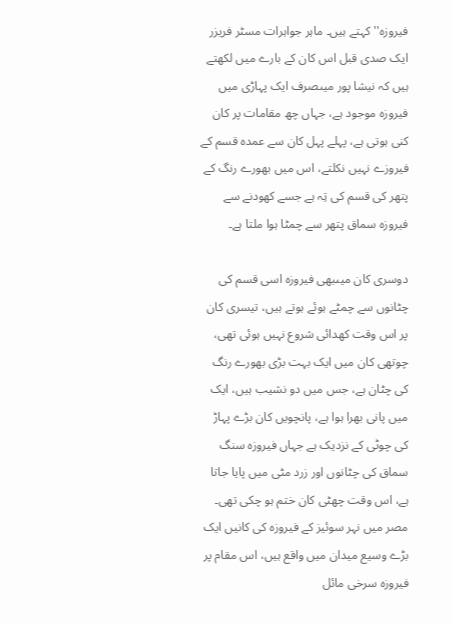فیروزہ'' کہتے ہیں۔ ماہر جواہرات مسٹر فریزر ایک صدی قبل اس کان کے بارے میں لکھتے ہیں کہ نیشا پور میںصرف ایک پہاڑی میں فیروزہ موجود ہے، جہاں چھ مقامات پر کان کنی ہوتی ہے، پہلے پہل کان سے عمدہ قسم کے فیروزے نہیں نکلتے، اس میں بھورے رنگ کے پتھر کی قسم کی تِہ ہے جسے کھودنے سے فیروزہ سماق پتھر سے چمٹا ہوا ملتا ہے۔

دوسری کان میںبھی فیروزہ اسی قسم کی چٹانوں سے چمٹے ہوئے ہوتے ہیں، تیسری کان پر اس وقت کھدائی شروع نہیں ہوئی تھی، چوتھی کان میں ایک بہت بڑی بھورے رنگ کی چٹان ہے، جس میں دو نشیب ہیں، ایک میں پانی بھرا ہوا ہے، پانچویں کان بڑے پہاڑ کی چوٹی کے نزدیک ہے جہاں فیروزہ سنگ سماق کی چٹانوں اور زرد مٹی میں پایا جاتا ہے، اس وقت چھٹی کان ختم ہو چکی تھی۔ مصر میں نہر سوئیز کے فیروزہ کی کانیں ایک بڑے وسیع میدان میں واقع ہیں، اس مقام پر فیروزہ سرخی مائل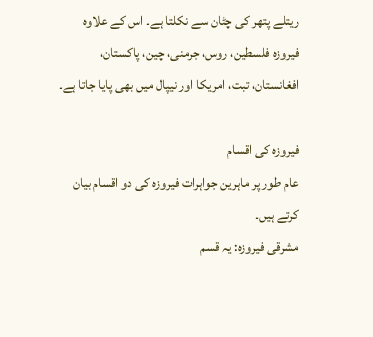ریتلے پتھر کی چٹان سے نکلتا ہے۔ اس کے علاوہ فیروزہ فلسطین، روس، جرمنی، چین، پاکستان، افغانستان، تبت، امریکا اور نیپال میں بھی پایا جاتا ہے۔

فیروزہ کی اقسام
عام طور پر ماہرین جواہرات فیروزہ کی دو اقسام بیان کرتے ہیں۔
مشرقی فیروزہ: یہ قسم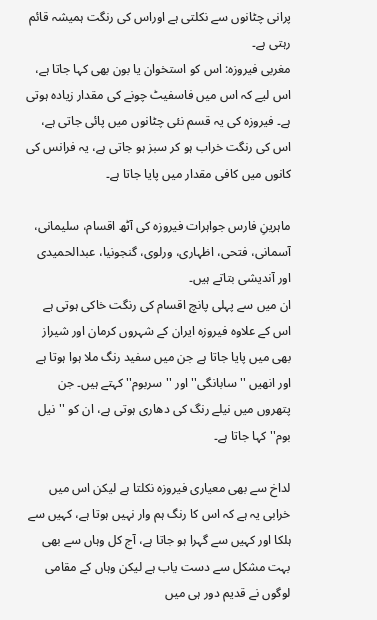پرانی چٹانوں سے نکلتی ہے اوراس کی رنگت ہمیشہ قائم رہتی ہے۔
مغربی فیروزہ: اس کو استخوان یا بون بھی کہا جاتا ہے، اس لیے کہ اس میں فاسفیٹ چونے کی مقدار زیادہ ہوتی ہے۔ فیروزہ کی یہ قسم نئی چٹانوں میں پائی جاتی ہے، اس کی رنگت خراب ہو کر سبز ہو جاتی ہے، یہ فرانس کی کانوں میں کافی مقدار میں پایا جاتا ہے۔

ماہرینِ فارس جواہرات فیروزہ کی آٹھ اقسام، سلیمانی، آسمانی، فتحی، اظہاری، ورلوی، گنجونیا، عبدالحمیدی اور آندیشی بتاتے ہیں۔
ان میں سے پہلی پانچ اقسام کی رنگت خاکی ہوتی ہے اس کے علاوہ فیروزہ ایران کے شہروں کرمان اور شیراز بھی میں پایا جاتا ہے جن میں سفید رنگ ملا ہوا ہوتا ہے اور انھیں ''سابانگی'' اور ''سربوم'' کہتے ہیں۔ جن پتھروں میں نیلے رنگ کی دھاری ہوتی ہے، ان کو ''نیل بوم'' کہا جاتا ہے۔

لداخ سے بھی معیاری فیروزہ نکلتا ہے لیکن اس میں خرابی یہ ہے کہ اس کا رنگ ہم وار نہیں ہوتا ہے، کہیں سے ہلکا اور کہیں سے گہرا ہو جاتا ہے، آج کل وہاں سے بھی بہت مشکل سے دست یاب ہے لیکن وہاں کے مقامی لوگوں نے قدیم دور ہی میں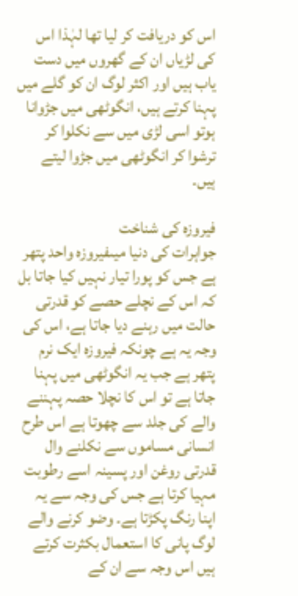اس کو دریافت کر لیا تھا لہٰذا اس کی لڑیاں ان کے گھروں میں دست یاب ہیں اور اکثر لوگ ان کو گلے میں پہنا کرتے ہیں، انگوٹھی میں جڑوانا ہوتو اسی لڑی میں سے نکلوا کر ترشوا کر انگوٹھی میں جڑوا لیتے ہیں۔

فیروزہ کی شناخت
جواہرات کی دنیا میںفیروزہ واحد پتھر ہے جس کو پورا تیار نہیں کیا جاتا بل کہ اس کے نچلے حصے کو قدرتی حالت میں رہنے دیا جاتا ہے، اس کی وجہ یہ ہے چونکہ فیروزہ ایک نرم پتھر ہے جب یہ انگوٹھی میں پہنا جاتا ہے تو اس کا نچلا حصہ پہننے والے کی جلد سے چھوتا ہے اس طرح انسانی مساموں سے نکلنے وال قدرتی روغن اور پسینہ اسے رطوبت مہیا کرتا ہے جس کی وجہ سے یہ اپنا رنگ پکڑتا ہے۔ وضو کرنے والے لوگ پانی کا استعمال بکثرت کرتے ہیں اس وجہ سے ان کے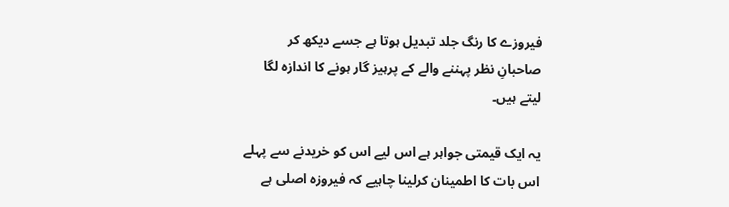فیروزے کا رنگ جلد تبدیل ہوتا ہے جسے دیکھ کر صاحبانِ نظر پہننے والے کے پرہیز گار ہونے کا اندازہ لگا لیتے ہیں۔

یہ ایک قیمتی جواہر ہے اس لیے اس کو خریدنے سے پہلے اس بات کا اطمینان کرلینا چاہیے کہ فیروزہ اصلی ہے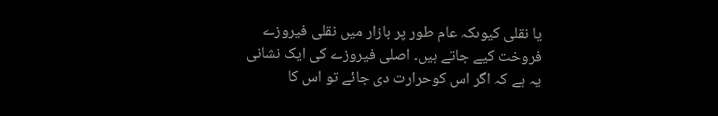یا نقلی کیوںکہ عام طور پر بازار میں نقلی فیروزے فروخت کیے جاتے ہیں۔ اصلی فیروزے کی ایک نشانی یہ ہے کہ اگر اس کوحرارت دی جائے تو اس کا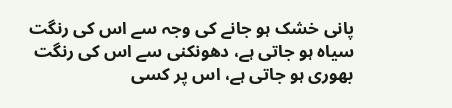پانی خشک ہو جانے کی وجہ سے اس کی رنگت سیاہ ہو جاتی ہے، دھونکنی سے اس کی رنگت بھوری ہو جاتی ہے، اس پر کسی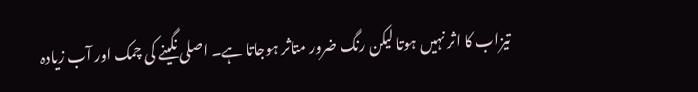تیزاب کا اثر نہیں ہوتا لیکن رنگ ضرور متاثر ہوجاتا ہے۔ اصلی نگینے کی چمک اور آب زیادہ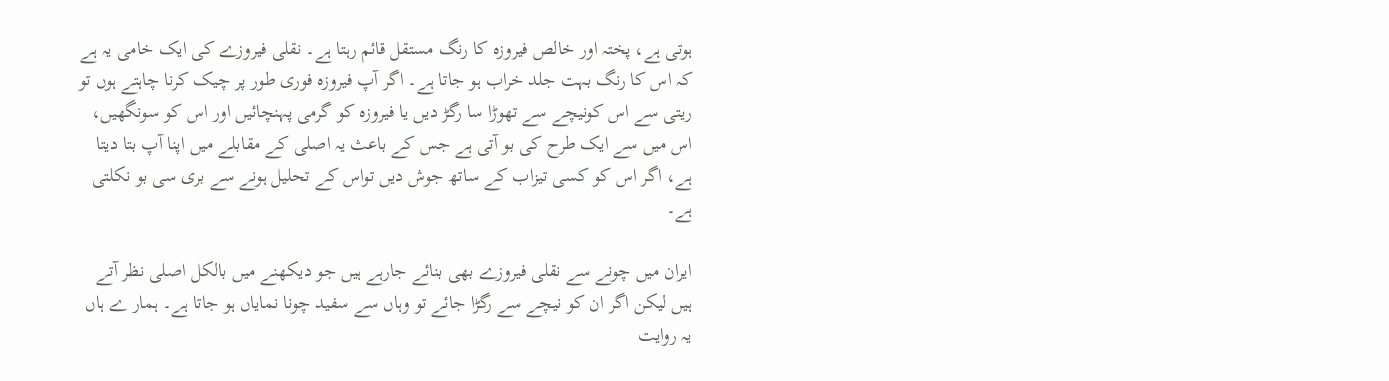ہوتی ہے، پختہ اور خالص فیروزہ کا رنگ مستقل قائم رہتا ہے۔ نقلی فیروزے کی ایک خامی یہ ہے کہ اس کا رنگ بہت جلد خراب ہو جاتا ہے۔ اگر آپ فیروزہ فوری طور پر چیک کرنا چاہتے ہوں تو ریتی سے اس کونیچے سے تھوڑا سا رگڑ دیں یا فیروزہ کو گرمی پہنچائیں اور اس کو سونگھیں، اس میں سے ایک طرح کی بو آتی ہے جس کے باعث یہ اصلی کے مقابلے میں اپنا آپ بتا دیتا ہے، اگر اس کو کسی تیزاب کے ساتھ جوش دیں تواس کے تحلیل ہونے سے بری سی بو نکلتی ہے۔

ایران میں چونے سے نقلی فیروزے بھی بنائے جارہے ہیں جو دیکھنے میں بالکل اصلی نظر آتے ہیں لیکن اگر ان کو نیچے سے رگڑا جائے تو وہاں سے سفید چونا نمایاں ہو جاتا ہے۔ ہمار ے ہاں یہ روایت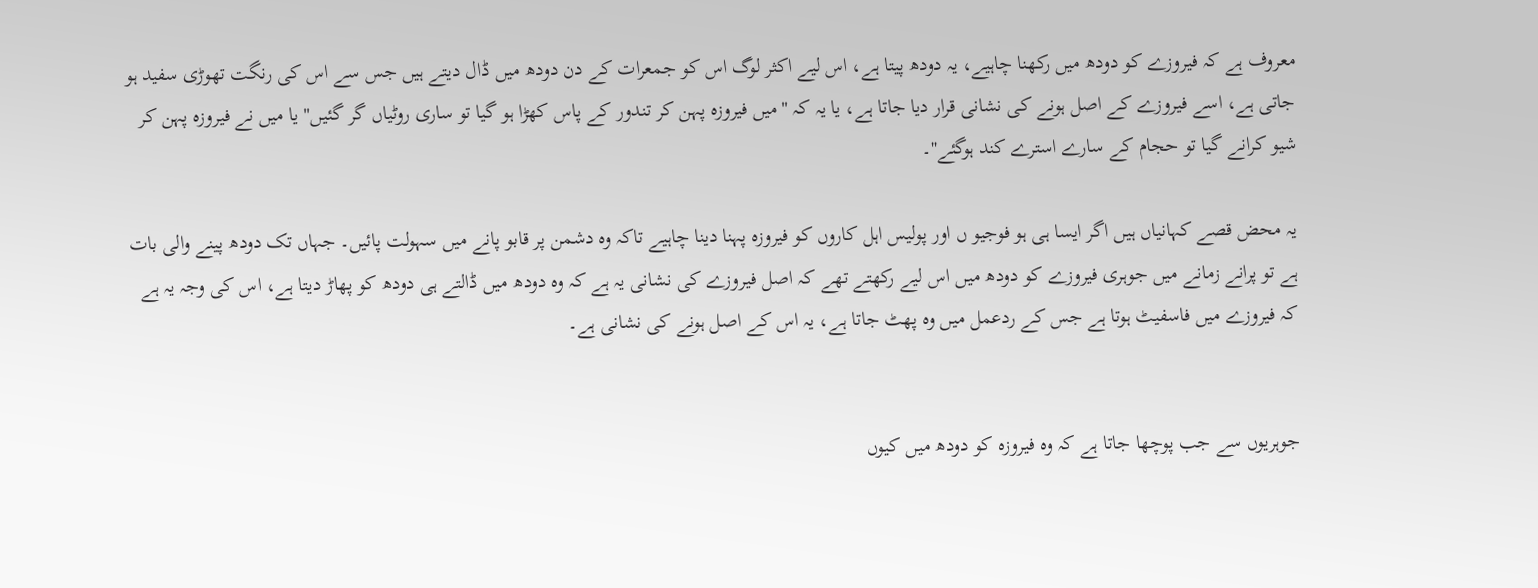معروف ہے کہ فیروزے کو دودھ میں رکھنا چاہیے، یہ دودھ پیتا ہے، اس لیے اکثر لوگ اس کو جمعرات کے دن دودھ میں ڈال دیتے ہیں جس سے اس کی رنگت تھوڑی سفید ہو جاتی ہے، اسے فیروزے کے اصل ہونے کی نشانی قرار دیا جاتا ہے، یا یہ کہ ''میں فیروزہ پہن کر تندور کے پاس کھڑا ہو گیا تو ساری روٹیاں گر گئیں'' یا میں نے فیروزہ پہن کر شیو کرانے گیا تو حجام کے سارے استرے کند ہوگئے''۔

یہ محض قصے کہانیاں ہیں اگر ایسا ہی ہو فوجیو ں اور پولیس اہل کاروں کو فیروزہ پہنا دینا چاہیے تاکہ وہ دشمن پر قابو پانے میں سہولت پائیں۔ جہاں تک دودھ پینے والی بات ہے تو پرانے زمانے میں جوہری فیروزے کو دودھ میں اس لیے رکھتے تھے کہ اصل فیروزے کی نشانی یہ ہے کہ وہ دودھ میں ڈالتے ہی دودھ کو پھاڑ دیتا ہے، اس کی وجہ یہ ہے کہ فیروزے میں فاسفیٹ ہوتا ہے جس کے ردعمل میں وہ پھٹ جاتا ہے، یہ اس کے اصل ہونے کی نشانی ہے۔


جوہریوں سے جب پوچھا جاتا ہے کہ وہ فیروزہ کو دودھ میں کیوں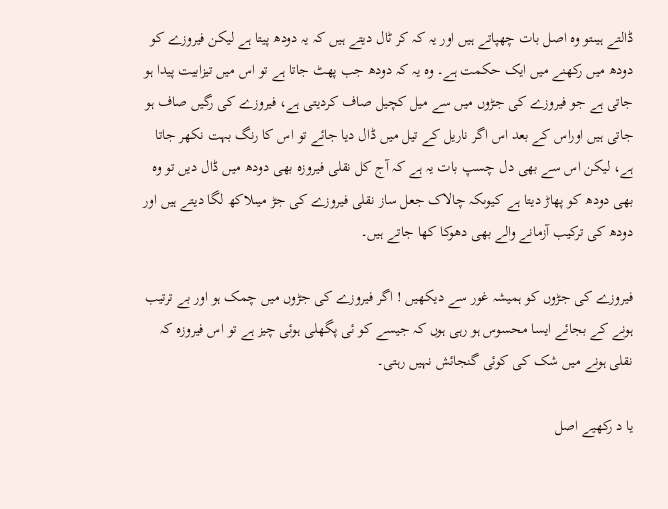ڈالتے ہیںتو وہ اصل بات چھپاتے ہیں اور یہ کہ کر ٹال دیتے ہیں کہ یہ دودھ پیتا ہے لیکن فیروزے کو دودھ میں رکھنے میں ایک حکمت ہے۔ وہ یہ کہ دودھ جب پھٹ جاتا ہے تو اس میں تیزابیت پیدا ہو جاتی ہے جو فیروزے کی جڑوں میں سے میل کچیل صاف کردیتی ہے، فیروزے کی رگیں صاف ہو جاتی ہیں اوراس کے بعد اس اگر ناریل کے تیل میں ڈال دیا جائے تو اس کا رنگ بہت نکھر جاتا ہے، لیکن اس سے بھی دل چسپ بات یہ ہے کہ آج کل نقلی فیروزہ بھی دودھ میں ڈال دیں تو وہ بھی دودھ کو پھاڑ دیتا ہے کیوںکہ چالاک جعل ساز نقلی فیروزے کی جڑ میںلاکھ لگا دیتے ہیں اور دودھ کی ترکیب آزمانے والے بھی دھوکا کھا جاتے ہیں۔

فیروزے کی جڑوں کو ہمیشہ غور سے دیکھیں ! اگر فیروزے کی جڑوں میں چمک ہو اور بے ترتیب ہونے کے بجائے ایسا محسوس ہو رہی ہوں کہ جیسے کو ئی پگھلی ہوئی چیز ہے تو اس فیروزہ کہ نقلی ہونے میں شک کی کوئی گنجائش نہیں رہتی۔

یا د رکھیے اصل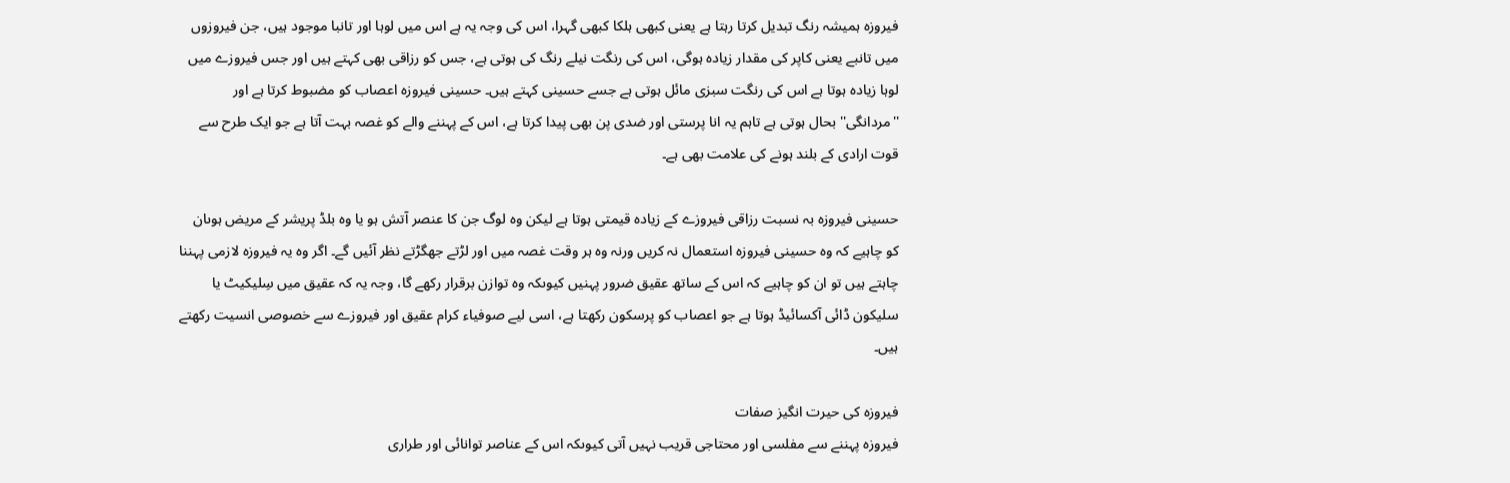فیروزہ ہمیشہ رنگ تبدیل کرتا رہتا ہے یعنی کبھی ہلکا کبھی گہرا، اس کی وجہ یہ ہے اس میں لوہا اور تانبا موجود ہیں، جن فیروزوں میں تانبے یعنی کاپر کی مقدار زیادہ ہوگی، اس کی رنگت نیلے رنگ کی ہوتی ہے، جس کو رزاقی بھی کہتے ہیں اور جس فیروزے میں لوہا زیادہ ہوتا ہے اس کی رنگت سبزی مائل ہوتی ہے جسے حسینی کہتے ہیں۔ حسینی فیروزہ اعصاب کو مضبوط کرتا ہے اور ''مردانگی'' بحال ہوتی ہے تاہم یہ انا پرستی اور ضدی پن بھی پیدا کرتا ہے، اس کے پہننے والے کو غصہ بہت آتا ہے جو ایک طرح سے قوت ارادی کے بلند ہونے کی علامت بھی ہے۔

حسینی فیروزہ بہ نسبت رزاقی فیروزے کے زیادہ قیمتی ہوتا ہے لیکن وہ لوگ جن کا عنصر آتش ہو یا وہ بلڈ پریشر کے مریض ہوںان کو چاہیے کہ وہ حسینی فیروزہ استعمال نہ کریں ورنہ وہ ہر وقت غصہ میں اور لڑتے جھگڑتے نظر آئیں گے۔ اگر وہ یہ فیروزہ لازمی پہننا چاہتے ہیں تو ان کو چاہیے کہ اس کے ساتھ عقیق ضرور پہنیں کیوںکہ وہ توازن برقرار رکھے گا، وجہ یہ کہ عقیق میں سِلیکیٹ یا سلیکون ڈائی آکسائیڈ ہوتا ہے جو اعصاب کو پرسکون رکھتا ہے، اسی لیے صوفیاء کرام عقیق اور فیروزے سے خصوصی انسیت رکھتے ہیں۔

فیروزہ کی حیرت انگیز صفات
فیروزہ پہننے سے مفلسی اور محتاجی قریب نہیں آتی کیوںکہ اس کے عناصر توانائی اور طراری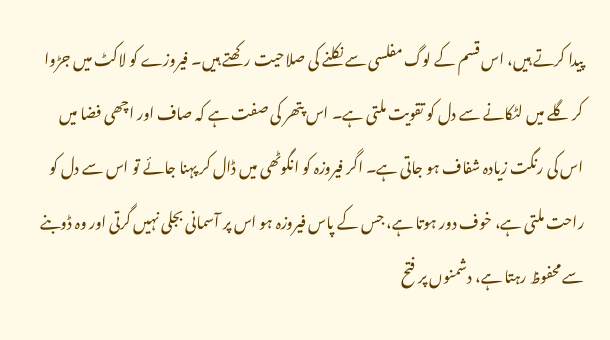پیدا کرتے ہیں، اس قسم کے لوگ مفلسی سے نکلنے کی صلاحیت رکھتے ہیں۔ فیروزے کو لاکٹ میں جڑوا کر گلے میں لٹکانے سے دل کو تقویت ملتی ہے۔ اس پتھر کی صفت ہے کہ صاف اور اچھی فضا میں اس کی رنگت زیادہ شفاف ہو جاتی ہے۔ اگر فیروزہ کو انگوٹھی میں ڈال کر پہنا جائے تو اس سے دل کو راحت ملتی ہے، خوف دور ہوتا ہے، جس کے پاس فیروزہ ہو اس پر آسمانی بجلی نہیں گرتی اور وہ ڈوبنے سے محفوظ رہتا ہے، دشمنوں پر فتح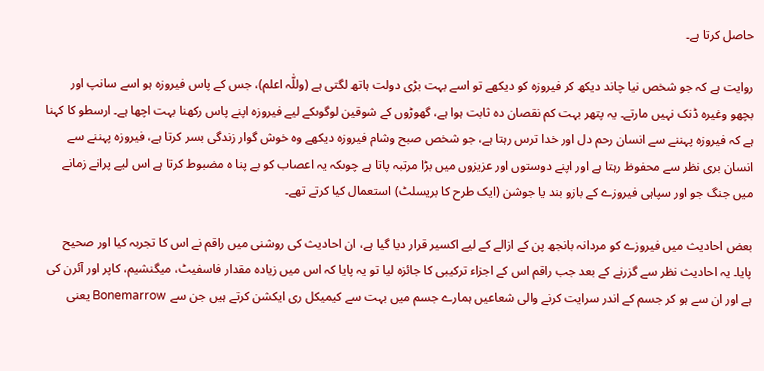حاصل کرتا ہے۔

روایت ہے کہ جو شخص نیا چاند دیکھ کر فیروزہ کو دیکھے تو اسے بہت بڑی دولت ہاتھ لگتی ہے (وللّٰہ اعلم)، جس کے پاس فیروزہ ہو اسے سانپ اور بچھو وغیرہ ڈنک نہیں مارتے۔ یہ پتھر بہت کم نقصان دہ ثابت ہوا ہے، گھوڑوں کے شوقین لوگوںکے لیے فیروزہ اپنے پاس رکھنا بہت اچھا ہے۔ ارسطو کا کہنا ہے کہ فیروزہ پہننے سے انسان رحم دل اور خدا ترس رہتا ہے، جو شخص صبح وشام فیروزہ دیکھے وہ خوش گوار زندگی بسر کرتا ہے، فیروزہ پہننے سے انسان بری نظر سے محفوظ رہتا ہے اور اپنے دوستوں اور عزیزوں میں بڑا مرتبہ پاتا ہے چوںکہ یہ اعصاب کو بے پنا ہ مضبوط کرتا ہے اس لیے پرانے زمانے میں جنگ جو اور سپاہی فیروزے کے بازو بند یا جوشن (ایک طرح کا بریسلٹ) استعمال کیا کرتے تھے۔

بعض احادیث میں فیروزے کو مردانہ بانجھ پن کے ازالے کے لیے اکسیر قرار دیا گیا ہے، ان احادیث کی روشنی میں راقم نے اس کا تجربہ کیا اور صحیح پایا۔ یہ احادیث نظر سے گزرنے کے بعد جب راقم اس کے اجزاء ترکیبی کا جائزہ لیا تو یہ پایا کہ اس میں زیادہ مقدار فاسفیٹ، میگنشیم، کاپر اور آئرن کی ہے اور ان سے ہو کر جسم کے اندر سرایت کرنے والی شعاعیں ہمارے جسم میں بہت سے کیمیکل ری ایکشن کرتے ہیں جن سے Bonemarrow یعنی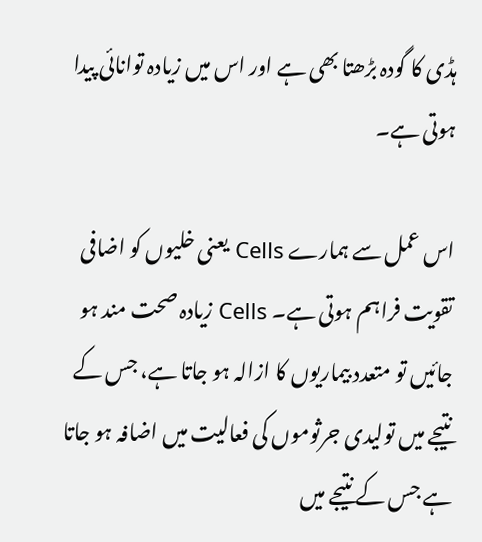ہڈی کا گودہ بڑھتا بھی ہے اور اس میں زیادہ توانائی پیدا ہوتی ہے۔

اس عمل سے ہمارے Cells یعنی خلیوں کو اضافی تقویت فراہم ہوتی ہے۔ Cells زیادہ صحت مند ہو جائیں تو متعدد بیماریوں کا ازالہ ہو جاتا ہے، جس کے نتیجے میں تولیدی جرثوموں کی فعالیت میں اضافہ ہو جاتا ہے جس کے نتیجے میں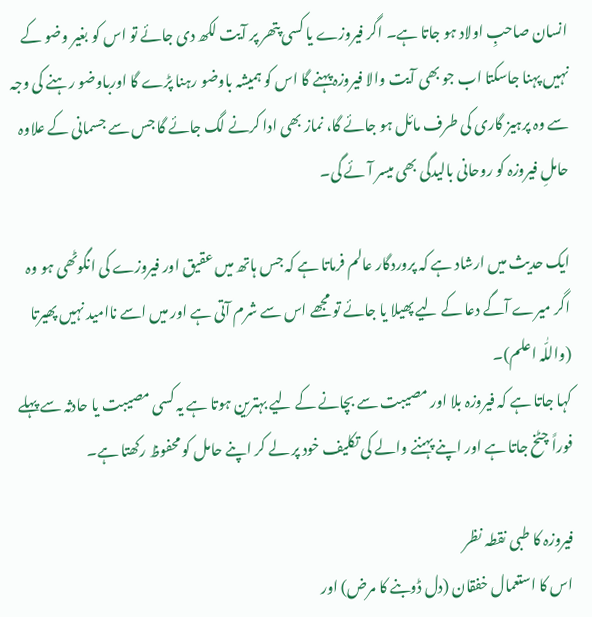انسان صاحبِ اولاد ہو جاتا ہے۔ اگر فیروزے یا کسی پتھر پر آیت لکھ دی جائے تو اس کو بغیر وضو کے نہیں پہنا جاسکتا اب جو بھی آیت والا فیروزہ پہنے گا اس کو ہمیشہ باوضو رہنا پڑے گا اورباوضو رہنے کی وجہ سے وہ پرہیز گاری کی طرف مائل ہو جائے گا، نماز بھی ادا کرنے لگ جائے گا جس سے جسمانی کے علاوہ حاملِ فیروزہ کو روحانی بالیدگی بھی میسر آئے گی۔

ایک حدیث میں ارشاد ہے کہ پروردگار عالم فرماتا ہے کہ جس ہاتھ میں عقیق اور فیروزے کی انگوٹھی ہو وہ اگر میرے آگے دعا کے لیے پھیلا یا جائے تو مجھے اس سے شرم آتی ہے اور میں اسے ناامید نہیں پھیرتا (واللّٰہ اعلم)۔
کہا جاتا ہے کہ فیروزہ بلا اور مصیبت سے بچانے کے لیے بہترین ہوتا ہے یہ کسی مصیبت یا حادثہ سے پہلے فوراً چٹخ جاتا ہے اور اپنے پہننے والے کی تکلیف خود پر لے کر اپنے حامل کو محفوظ رکھتا ہے۔

فیروزہ کا طبی نقطہ نظر
اس کا استعمال خفقان (دل ڈوبنے کا مرض) اور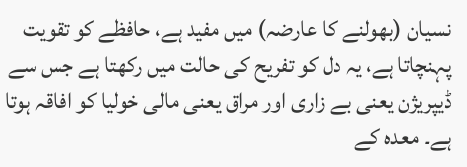نسیان (بھولنے کا عارضہ) میں مفید ہے، حافظے کو تقویت پہنچاتا ہے، یہ دل کو تفریح کی حالت میں رکھتا ہے جس سے ڈیپریژن یعنی بے زاری اور مراق یعنی مالی خولیا کو افاقہ ہوتا ہے۔ معدہ کے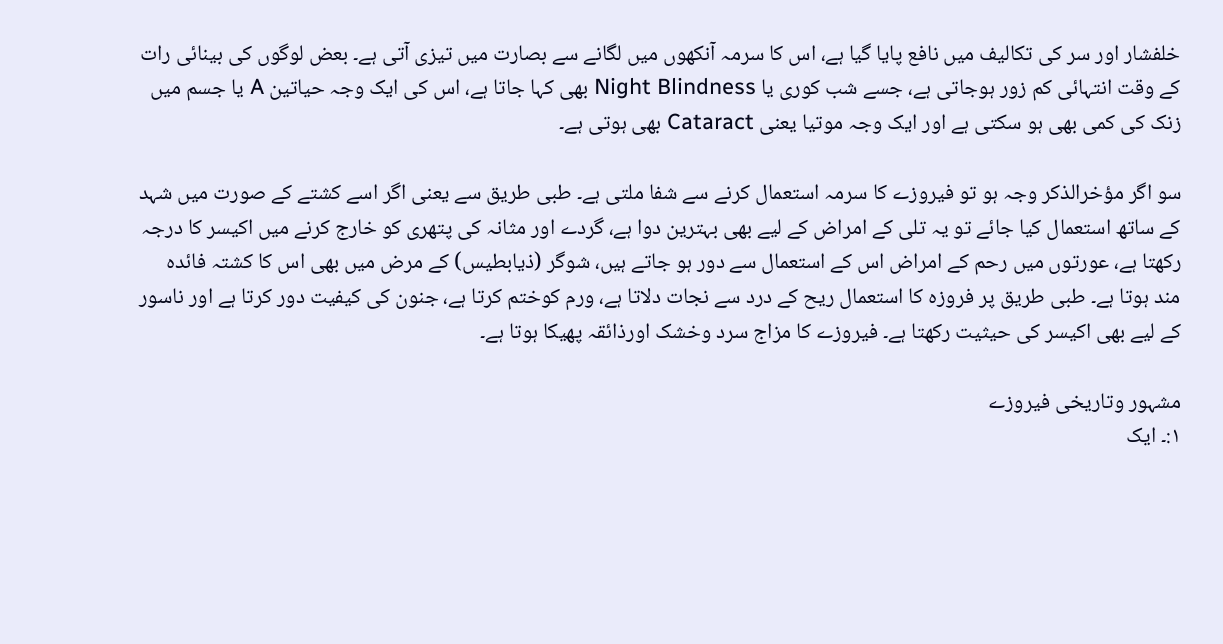خلفشار اور سر کی تکالیف میں نافع پایا گیا ہے، اس کا سرمہ آنکھوں میں لگانے سے بصارت میں تیزی آتی ہے۔ بعض لوگوں کی بینائی رات کے وقت انتہائی کم زور ہوجاتی ہے، جسے شب کوری یا Night Blindness بھی کہا جاتا ہے، اس کی ایک وجہ حیاتین A یا جسم میں زنک کی کمی بھی ہو سکتی ہے اور ایک وجہ موتیا یعنی Cataract بھی ہوتی ہے۔

سو اگر مؤخرالذکر وجہ ہو تو فیروزے کا سرمہ استعمال کرنے سے شفا ملتی ہے۔ طبی طریق سے یعنی اگر اسے کشتے کے صورت میں شہد کے ساتھ استعمال کیا جائے تو یہ تلی کے امراض کے لیے بھی بہترین دوا ہے، گردے اور مثانہ کی پتھری کو خارج کرنے میں اکیسر کا درجہ رکھتا ہے، عورتوں میں رحم کے امراض اس کے استعمال سے دور ہو جاتے ہیں، شوگر (ذیابطیس) کے مرض میں بھی اس کا کشتہ فائدہ مند ہوتا ہے۔ طبی طریق پر فروزہ کا استعمال ریح کے درد سے نجات دلاتا ہے، ورم کوختم کرتا ہے، جنون کی کیفیت دور کرتا ہے اور ناسور کے لیے بھی اکیسر کی حیثیت رکھتا ہے۔ فیروزے کا مزاج سرد وخشک اورذائقہ پھیکا ہوتا ہے۔

مشہور وتاریخی فیروزے
۱:۔ ایک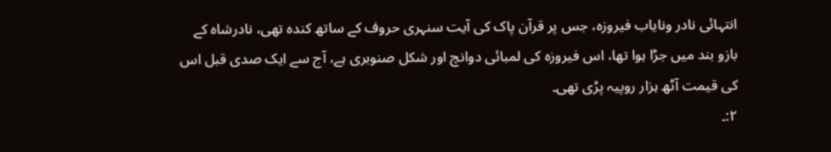انتہائی نادر ونایاب فیروزہ، جس پر قرآن پاک کی آیت سنہری حروف کے ساتھ کندہ تھی، نادرشاہ کے بازو بند میں جڑا ہوا تھا، اس فیروزہ کی لمبائی دوانچ اور شکل صنوبری ہے، آج سے ایک صدی قبل اس کی قیمت آٹھ ہزار روپیہ پڑی تھی۔
۲:۔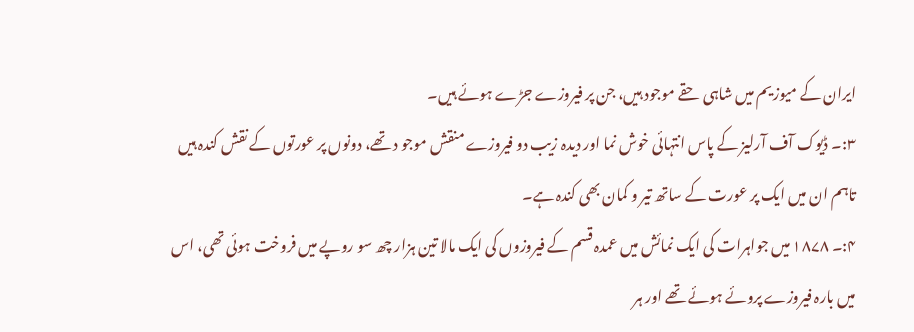ایران کے میوزیم میں شاہی حقے موجود ہیں، جن پر فیروزے جڑے ہوئے ہیں۔
۳:۔ ڈیوک آف آرلیز کے پاس انتہائی خوش نما اور دیدہ زیب دو فیروزے منقش موجو د تھے، دونوں پر عورتوں کے نقش کندہ ہیں تاہم ان میں ایک پر عورت کے ساتھ تیر و کمان بھی کندہ ہے۔
۴:۔ ۱۸۷۸ میں جواہرات کی ایک نمائش میں عمدہ قسم کے فیروزوں کی ایک مالا تین ہزار چھ سو روپے میں فروخت ہوئی تھی، اس میں بارہ فیروزے پروئے ہوئے تھے اور ہر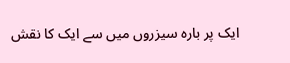ایک پر بارہ سیزروں میں سے ایک کا نقش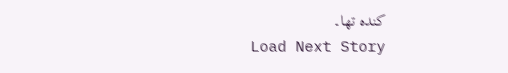کندہ تھا۔
Load Next Story